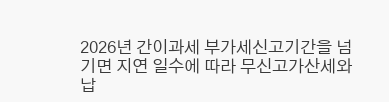2026년 간이과세 부가세신고기간을 넘기면 지연 일수에 따라 무신고가산세와 납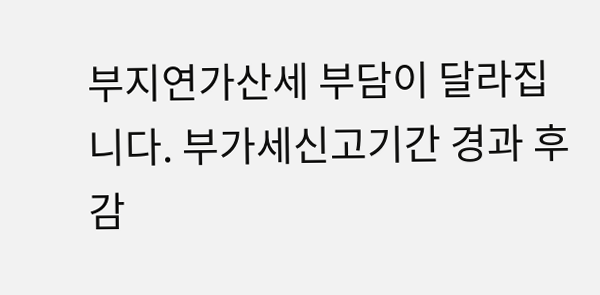부지연가산세 부담이 달라집니다. 부가세신고기간 경과 후 감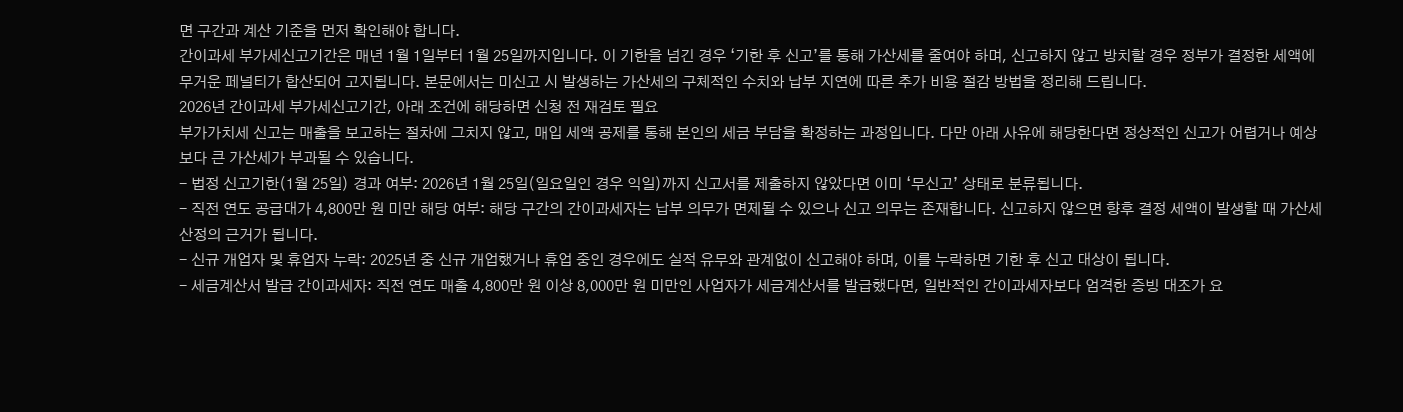면 구간과 계산 기준을 먼저 확인해야 합니다.
간이과세 부가세신고기간은 매년 1월 1일부터 1월 25일까지입니다. 이 기한을 넘긴 경우 ‘기한 후 신고’를 통해 가산세를 줄여야 하며, 신고하지 않고 방치할 경우 정부가 결정한 세액에 무거운 페널티가 합산되어 고지됩니다. 본문에서는 미신고 시 발생하는 가산세의 구체적인 수치와 납부 지연에 따른 추가 비용 절감 방법을 정리해 드립니다.
2026년 간이과세 부가세신고기간, 아래 조건에 해당하면 신청 전 재검토 필요
부가가치세 신고는 매출을 보고하는 절차에 그치지 않고, 매입 세액 공제를 통해 본인의 세금 부담을 확정하는 과정입니다. 다만 아래 사유에 해당한다면 정상적인 신고가 어렵거나 예상보다 큰 가산세가 부과될 수 있습니다.
- 법정 신고기한(1월 25일) 경과 여부: 2026년 1월 25일(일요일인 경우 익일)까지 신고서를 제출하지 않았다면 이미 ‘무신고’ 상태로 분류됩니다.
- 직전 연도 공급대가 4,800만 원 미만 해당 여부: 해당 구간의 간이과세자는 납부 의무가 면제될 수 있으나 신고 의무는 존재합니다. 신고하지 않으면 향후 결정 세액이 발생할 때 가산세 산정의 근거가 됩니다.
- 신규 개업자 및 휴업자 누락: 2025년 중 신규 개업했거나 휴업 중인 경우에도 실적 유무와 관계없이 신고해야 하며, 이를 누락하면 기한 후 신고 대상이 됩니다.
- 세금계산서 발급 간이과세자: 직전 연도 매출 4,800만 원 이상 8,000만 원 미만인 사업자가 세금계산서를 발급했다면, 일반적인 간이과세자보다 엄격한 증빙 대조가 요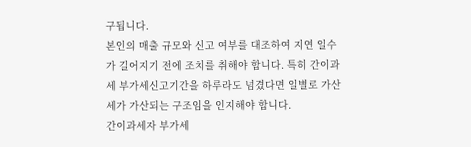구됩니다.
본인의 매출 규모와 신고 여부를 대조하여 지연 일수가 길어지기 전에 조치를 취해야 합니다. 특히 간이과세 부가세신고기간을 하루라도 넘겼다면 일별로 가산세가 가산되는 구조임을 인지해야 합니다.
간이과세자 부가세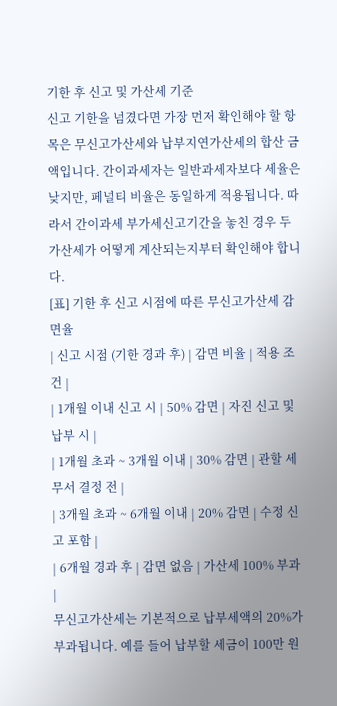기한 후 신고 및 가산세 기준
신고 기한을 넘겼다면 가장 먼저 확인해야 할 항목은 무신고가산세와 납부지연가산세의 합산 금액입니다. 간이과세자는 일반과세자보다 세율은 낮지만, 페널티 비율은 동일하게 적용됩니다. 따라서 간이과세 부가세신고기간을 놓친 경우 두 가산세가 어떻게 계산되는지부터 확인해야 합니다.
[표] 기한 후 신고 시점에 따른 무신고가산세 감면율
| 신고 시점 (기한 경과 후) | 감면 비율 | 적용 조건 |
| 1개월 이내 신고 시 | 50% 감면 | 자진 신고 및 납부 시 |
| 1개월 초과 ~ 3개월 이내 | 30% 감면 | 관할 세무서 결정 전 |
| 3개월 초과 ~ 6개월 이내 | 20% 감면 | 수정 신고 포함 |
| 6개월 경과 후 | 감면 없음 | 가산세 100% 부과 |
무신고가산세는 기본적으로 납부세액의 20%가 부과됩니다. 예를 들어 납부할 세금이 100만 원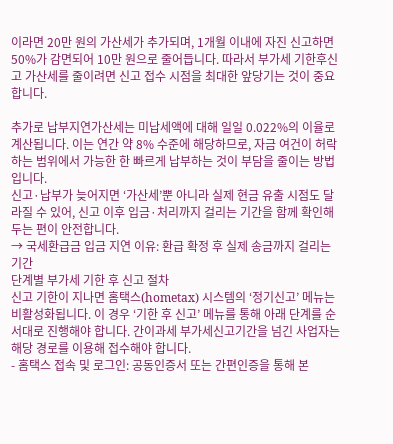이라면 20만 원의 가산세가 추가되며, 1개월 이내에 자진 신고하면 50%가 감면되어 10만 원으로 줄어듭니다. 따라서 부가세 기한후신고 가산세를 줄이려면 신고 접수 시점을 최대한 앞당기는 것이 중요합니다.

추가로 납부지연가산세는 미납세액에 대해 일일 0.022%의 이율로 계산됩니다. 이는 연간 약 8% 수준에 해당하므로, 자금 여건이 허락하는 범위에서 가능한 한 빠르게 납부하는 것이 부담을 줄이는 방법입니다.
신고·납부가 늦어지면 ‘가산세’뿐 아니라 실제 현금 유출 시점도 달라질 수 있어, 신고 이후 입금·처리까지 걸리는 기간을 함께 확인해 두는 편이 안전합니다.
→ 국세환급금 입금 지연 이유: 환급 확정 후 실제 송금까지 걸리는 기간
단계별 부가세 기한 후 신고 절차
신고 기한이 지나면 홈택스(hometax) 시스템의 ‘정기신고’ 메뉴는 비활성화됩니다. 이 경우 ‘기한 후 신고’ 메뉴를 통해 아래 단계를 순서대로 진행해야 합니다. 간이과세 부가세신고기간을 넘긴 사업자는 해당 경로를 이용해 접수해야 합니다.
- 홈택스 접속 및 로그인: 공동인증서 또는 간편인증을 통해 본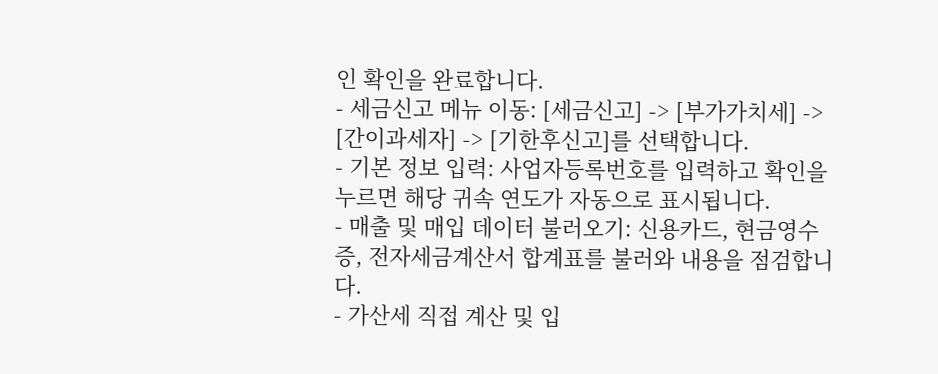인 확인을 완료합니다.
- 세금신고 메뉴 이동: [세금신고] -> [부가가치세] -> [간이과세자] -> [기한후신고]를 선택합니다.
- 기본 정보 입력: 사업자등록번호를 입력하고 확인을 누르면 해당 귀속 연도가 자동으로 표시됩니다.
- 매출 및 매입 데이터 불러오기: 신용카드, 현금영수증, 전자세금계산서 합계표를 불러와 내용을 점검합니다.
- 가산세 직접 계산 및 입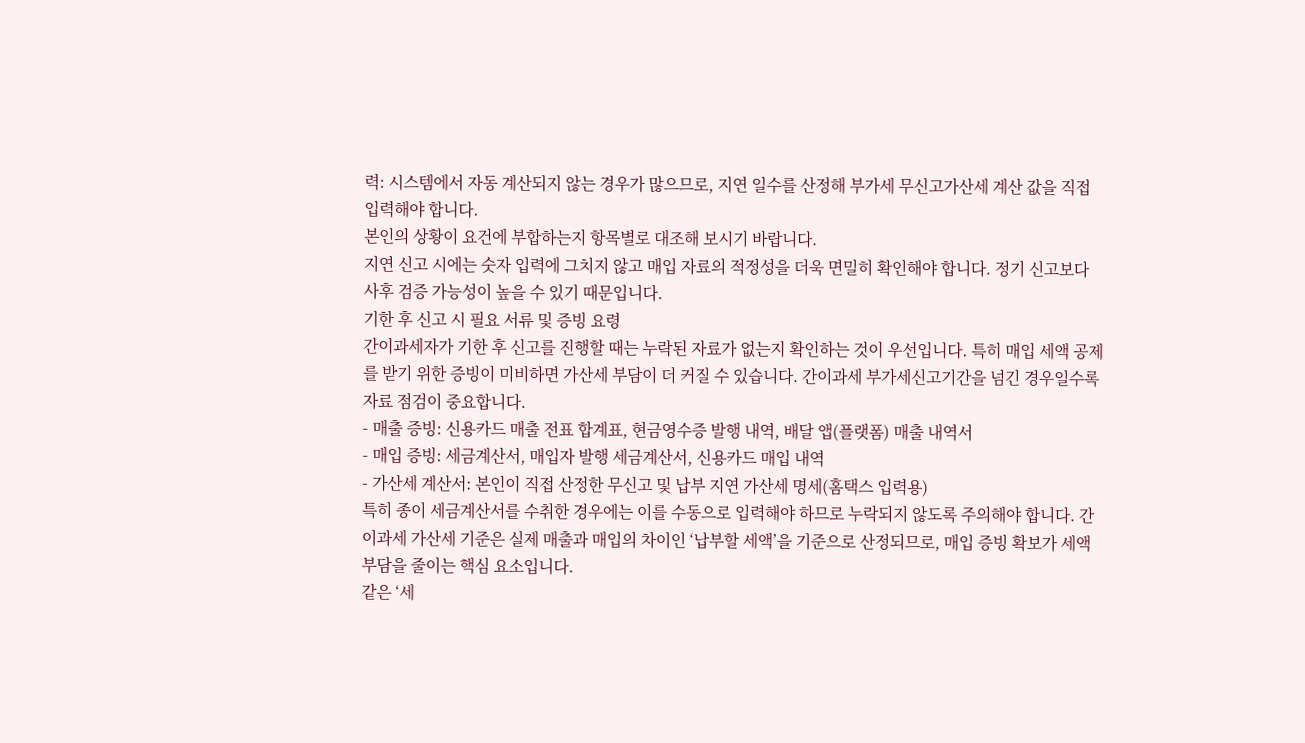력: 시스템에서 자동 계산되지 않는 경우가 많으므로, 지연 일수를 산정해 부가세 무신고가산세 계산 값을 직접 입력해야 합니다.
본인의 상황이 요건에 부합하는지 항목별로 대조해 보시기 바랍니다.
지연 신고 시에는 숫자 입력에 그치지 않고 매입 자료의 적정성을 더욱 면밀히 확인해야 합니다. 정기 신고보다 사후 검증 가능성이 높을 수 있기 때문입니다.
기한 후 신고 시 필요 서류 및 증빙 요령
간이과세자가 기한 후 신고를 진행할 때는 누락된 자료가 없는지 확인하는 것이 우선입니다. 특히 매입 세액 공제를 받기 위한 증빙이 미비하면 가산세 부담이 더 커질 수 있습니다. 간이과세 부가세신고기간을 넘긴 경우일수록 자료 점검이 중요합니다.
- 매출 증빙: 신용카드 매출 전표 합계표, 현금영수증 발행 내역, 배달 앱(플랫폼) 매출 내역서
- 매입 증빙: 세금계산서, 매입자 발행 세금계산서, 신용카드 매입 내역
- 가산세 계산서: 본인이 직접 산정한 무신고 및 납부 지연 가산세 명세(홈택스 입력용)
특히 종이 세금계산서를 수취한 경우에는 이를 수동으로 입력해야 하므로 누락되지 않도록 주의해야 합니다. 간이과세 가산세 기준은 실제 매출과 매입의 차이인 ‘납부할 세액’을 기준으로 산정되므로, 매입 증빙 확보가 세액 부담을 줄이는 핵심 요소입니다.
같은 ‘세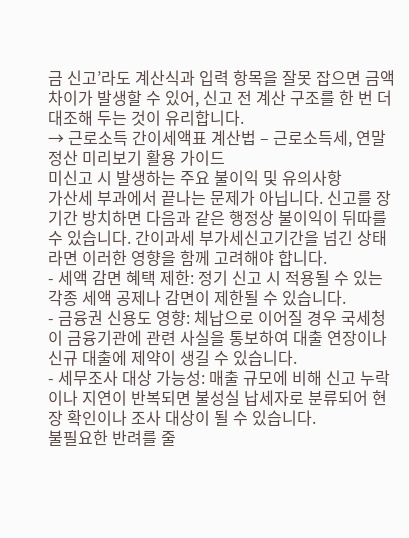금 신고’라도 계산식과 입력 항목을 잘못 잡으면 금액 차이가 발생할 수 있어, 신고 전 계산 구조를 한 번 더 대조해 두는 것이 유리합니다.
→ 근로소득 간이세액표 계산법 – 근로소득세, 연말정산 미리보기 활용 가이드
미신고 시 발생하는 주요 불이익 및 유의사항
가산세 부과에서 끝나는 문제가 아닙니다. 신고를 장기간 방치하면 다음과 같은 행정상 불이익이 뒤따를 수 있습니다. 간이과세 부가세신고기간을 넘긴 상태라면 이러한 영향을 함께 고려해야 합니다.
- 세액 감면 혜택 제한: 정기 신고 시 적용될 수 있는 각종 세액 공제나 감면이 제한될 수 있습니다.
- 금융권 신용도 영향: 체납으로 이어질 경우 국세청이 금융기관에 관련 사실을 통보하여 대출 연장이나 신규 대출에 제약이 생길 수 있습니다.
- 세무조사 대상 가능성: 매출 규모에 비해 신고 누락이나 지연이 반복되면 불성실 납세자로 분류되어 현장 확인이나 조사 대상이 될 수 있습니다.
불필요한 반려를 줄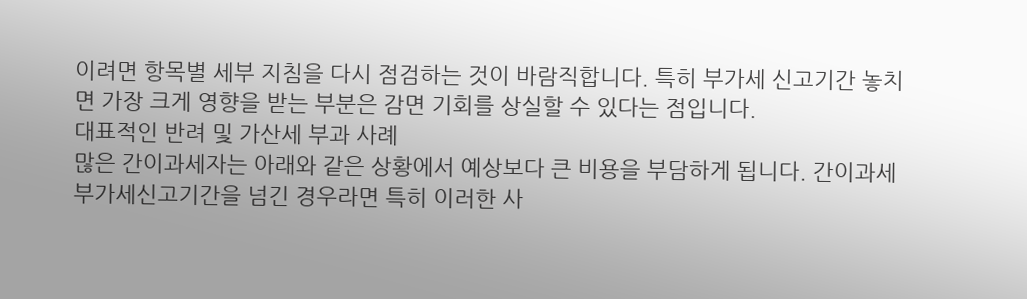이려면 항목별 세부 지침을 다시 점검하는 것이 바람직합니다. 특히 부가세 신고기간 놓치면 가장 크게 영향을 받는 부분은 감면 기회를 상실할 수 있다는 점입니다.
대표적인 반려 및 가산세 부과 사례
많은 간이과세자는 아래와 같은 상황에서 예상보다 큰 비용을 부담하게 됩니다. 간이과세 부가세신고기간을 넘긴 경우라면 특히 이러한 사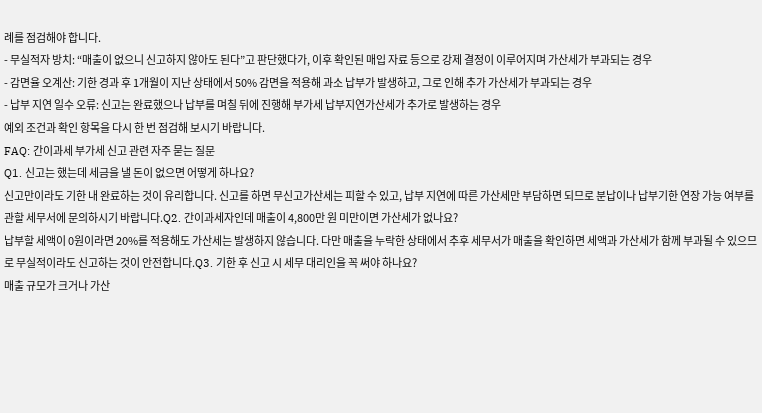례를 점검해야 합니다.
- 무실적자 방치: “매출이 없으니 신고하지 않아도 된다”고 판단했다가, 이후 확인된 매입 자료 등으로 강제 결정이 이루어지며 가산세가 부과되는 경우
- 감면율 오계산: 기한 경과 후 1개월이 지난 상태에서 50% 감면을 적용해 과소 납부가 발생하고, 그로 인해 추가 가산세가 부과되는 경우
- 납부 지연 일수 오류: 신고는 완료했으나 납부를 며칠 뒤에 진행해 부가세 납부지연가산세가 추가로 발생하는 경우
예외 조건과 확인 항목을 다시 한 번 점검해 보시기 바랍니다.
FAQ: 간이과세 부가세 신고 관련 자주 묻는 질문
Q1. 신고는 했는데 세금을 낼 돈이 없으면 어떻게 하나요?
신고만이라도 기한 내 완료하는 것이 유리합니다. 신고를 하면 무신고가산세는 피할 수 있고, 납부 지연에 따른 가산세만 부담하면 되므로 분납이나 납부기한 연장 가능 여부를 관할 세무서에 문의하시기 바랍니다.Q2. 간이과세자인데 매출이 4,800만 원 미만이면 가산세가 없나요?
납부할 세액이 0원이라면 20%를 적용해도 가산세는 발생하지 않습니다. 다만 매출을 누락한 상태에서 추후 세무서가 매출을 확인하면 세액과 가산세가 함께 부과될 수 있으므로 무실적이라도 신고하는 것이 안전합니다.Q3. 기한 후 신고 시 세무 대리인을 꼭 써야 하나요?
매출 규모가 크거나 가산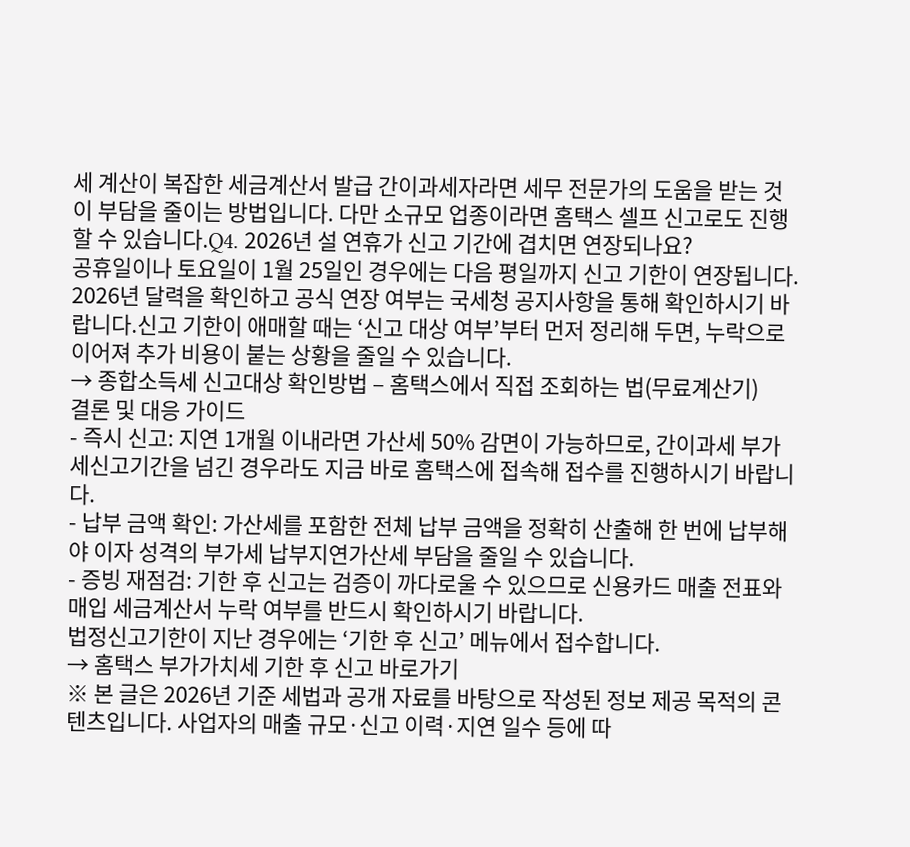세 계산이 복잡한 세금계산서 발급 간이과세자라면 세무 전문가의 도움을 받는 것이 부담을 줄이는 방법입니다. 다만 소규모 업종이라면 홈택스 셀프 신고로도 진행할 수 있습니다.Q4. 2026년 설 연휴가 신고 기간에 겹치면 연장되나요?
공휴일이나 토요일이 1월 25일인 경우에는 다음 평일까지 신고 기한이 연장됩니다. 2026년 달력을 확인하고 공식 연장 여부는 국세청 공지사항을 통해 확인하시기 바랍니다.신고 기한이 애매할 때는 ‘신고 대상 여부’부터 먼저 정리해 두면, 누락으로 이어져 추가 비용이 붙는 상황을 줄일 수 있습니다.
→ 종합소득세 신고대상 확인방법 – 홈택스에서 직접 조회하는 법(무료계산기)
결론 및 대응 가이드
- 즉시 신고: 지연 1개월 이내라면 가산세 50% 감면이 가능하므로, 간이과세 부가세신고기간을 넘긴 경우라도 지금 바로 홈택스에 접속해 접수를 진행하시기 바랍니다.
- 납부 금액 확인: 가산세를 포함한 전체 납부 금액을 정확히 산출해 한 번에 납부해야 이자 성격의 부가세 납부지연가산세 부담을 줄일 수 있습니다.
- 증빙 재점검: 기한 후 신고는 검증이 까다로울 수 있으므로 신용카드 매출 전표와 매입 세금계산서 누락 여부를 반드시 확인하시기 바랍니다.
법정신고기한이 지난 경우에는 ‘기한 후 신고’ 메뉴에서 접수합니다.
→ 홈택스 부가가치세 기한 후 신고 바로가기
※ 본 글은 2026년 기준 세법과 공개 자료를 바탕으로 작성된 정보 제공 목적의 콘텐츠입니다. 사업자의 매출 규모·신고 이력·지연 일수 등에 따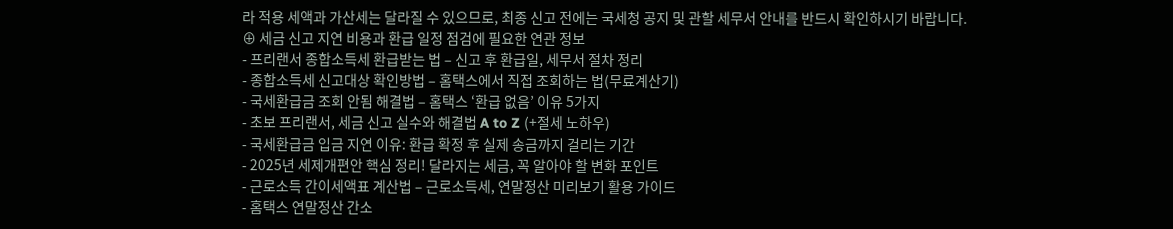라 적용 세액과 가산세는 달라질 수 있으므로, 최종 신고 전에는 국세청 공지 및 관할 세무서 안내를 반드시 확인하시기 바랍니다.
⊕ 세금 신고 지연 비용과 환급 일정 점검에 필요한 연관 정보
- 프리랜서 종합소득세 환급받는 법 – 신고 후 환급일, 세무서 절차 정리
- 종합소득세 신고대상 확인방법 – 홈택스에서 직접 조회하는 법(무료계산기)
- 국세환급금 조회 안됨 해결법 – 홈택스 ‘환급 없음’ 이유 5가지
- 초보 프리랜서, 세금 신고 실수와 해결법 A to Z (+절세 노하우)
- 국세환급금 입금 지연 이유: 환급 확정 후 실제 송금까지 걸리는 기간
- 2025년 세제개편안 핵심 정리! 달라지는 세금, 꼭 알아야 할 변화 포인트
- 근로소득 간이세액표 계산법 – 근로소득세, 연말정산 미리보기 활용 가이드
- 홈택스 연말정산 간소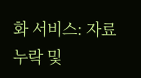화 서비스: 자료 누락 및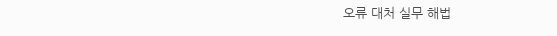오류 대처 실무 해법